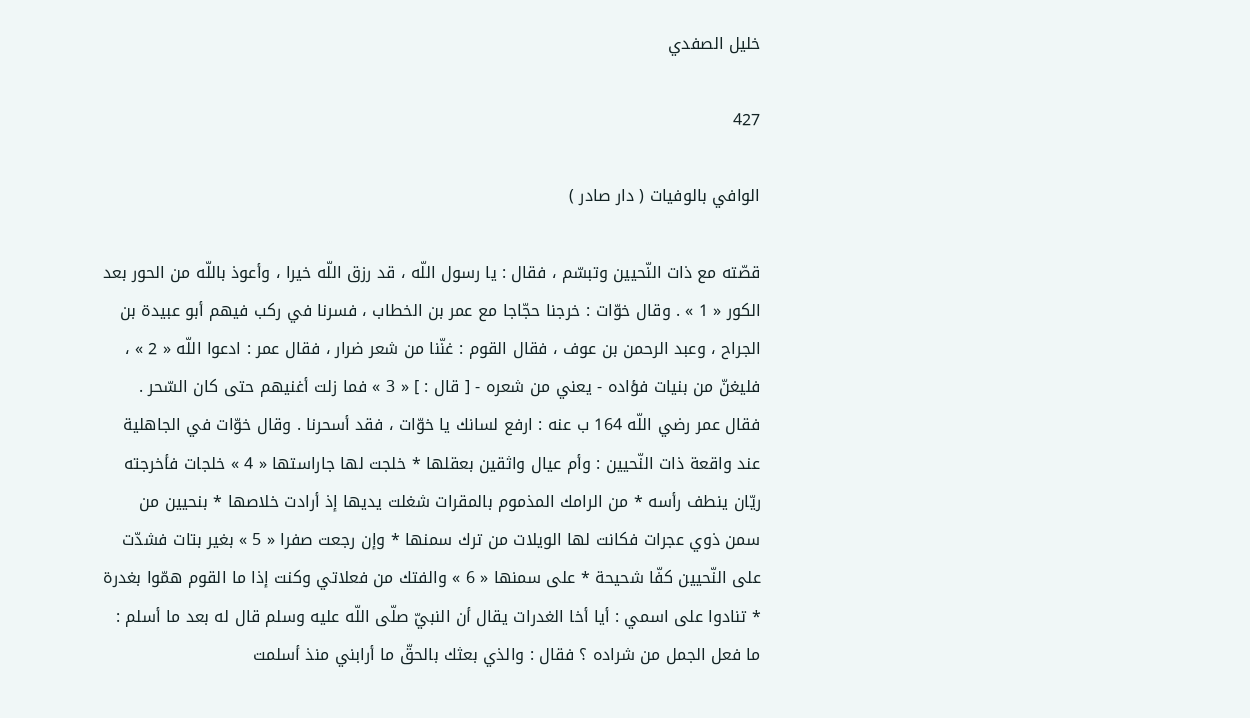خليل الصفدي

427

الوافي بالوفيات ( دار صادر )

قصّته مع ذات النّحيين وتبسّم ، فقال : يا رسول اللّه ، قد رزق اللّه خيرا ، وأعوذ باللّه من الحور بعد الكور « 1 » . وقال خوّات : خرجنا حجّاجا مع عمر بن الخطاب ، فسرنا في ركب فيهم أبو عبيدة بن الجراح ، وعبد الرحمن بن عوف ، فقال القوم : غنّنا من شعر ضرار ، فقال عمر : ادعوا اللّه « 2 » ، فليغنّ من بنيات فؤاده - يعني من شعره - [ قال : ] « 3 » فما زلت أغنيهم حتى كان السّحر . فقال عمر رضي اللّه 164 ب عنه : ارفع لسانك يا خوّات ، فقد أسحرنا . وقال خوّات في الجاهلية عند واقعة ذات النّحيين : وأم عيال واثقين بعقلها * خلجت لها جاراستها « 4 » خلجات فأخرجته ريّان ينطف رأسه * من الرامك المذموم بالمقرات شغلت يديها إذ أرادت خلاصها * بنحيين من سمن ذوي عجرات فكانت لها الويلات من ترك سمنها * وإن رجعت صفرا « 5 » بغير بتات فشدّت على النّحيين كفّا شحيحة * على سمنها « 6 » والفتك من فعلاتي وكنت إذا ما القوم همّوا بغدرة * تنادوا على اسمي : أيا أخا الغدرات يقال أن النبيّ صلّى اللّه عليه وسلم قال له بعد ما أسلم : ما فعل الجمل من شراده ؟ فقال : والذي بعثك بالحقّ ما أرابني منذ أسلمت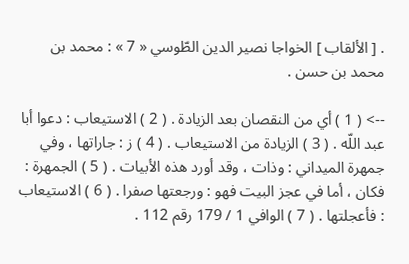. [ الألقاب ] الخواجا نصير الدين الطّوسي « 7 » : محمد بن محمد بن حسن .

--> ( 1 ) أي من النقصان بعد الزيادة . ( 2 ) الاستيعاب : دعوا أبا عبد اللّه . ( 3 ) الزيادة من الاستيعاب . ( 4 ) ز : جاراتها ، وفي جمهرة الميداني : وذات ، وقد أورد هذه الأبيات . ( 5 ) الجمهرة : فكان ، أما في عجز البيت فهو : ورجعتها صفرا . ( 6 ) الاستيعاب : فأعجلتها . ( 7 ) الوافي 1 / 179 رقم 112 .